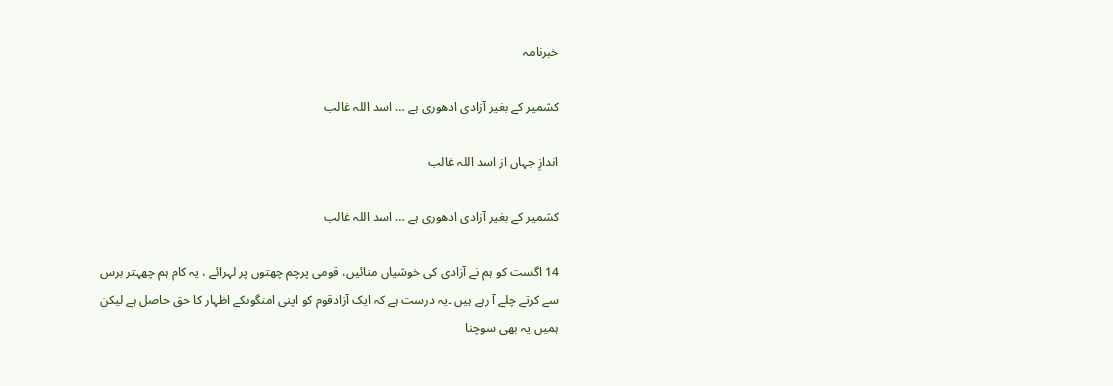خبرنامہ

کشمیر کے بغیر آزادی ادھوری ہے … اسد اللہ غالب

اندازِ جہاں از اسد اللہ غالب

کشمیر کے بغیر آزادی ادھوری ہے … اسد اللہ غالب

14 اگست کو ہم نے آزادی کی خوشیاں منائیں، قومی پرچم چھتوں پر لہرائے ، یہ کام ہم چھہتر برس سے کرتے چلے آ رہے ہیں ۔یہ درست ہے کہ ایک آزادقوم کو اپنی امنگوںکے اظہار کا حق حاصل ہے لیکن ہمیں یہ بھی سوچنا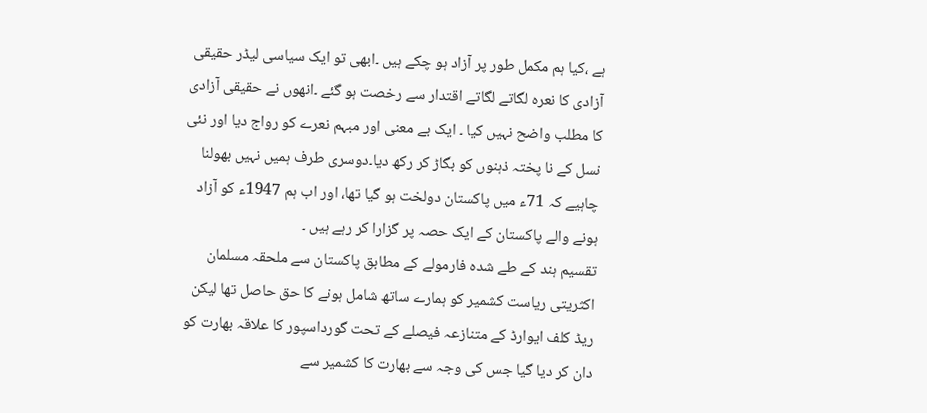ہے ،کیا ہم مکمل طور پر آزاد ہو چکے ہیں ۔ابھی تو ایک سیاسی لیڈر حقیقی آزادی کا نعرہ لگاتے لگاتے اقتدار سے رخصت ہو گئے ۔انھوں نے حقیقی آزادی کا مطلب واضح نہیں کیا ۔ ایک بے معنی اور مبہم نعرے کو رواج دیا اور نئی نسل کے نا پختہ ذہنوں کو بگاڑ کر رکھ دیا۔دوسری طرف ہمیں نہیں بھولنا چاہیے کہ 71ء میں پاکستان دولخت ہو گیا تھا، اور اب ہم 1947ء کو آزاد ہونے والے پاکستان کے ایک حصہ پر گزارا کر رہے ہیں ۔
تقسیم ہند کے طے شدہ فارمولے کے مطابق پاکستان سے ملحقہ مسلمان اکثریتی ریاست کشمیر کو ہمارے ساتھ شامل ہونے کا حق حاصل تھا لیکن ریڈ کلف ایوارڈ کے متنازعہ فیصلے کے تحت گورداسپور کا علاقہ بھارت کو دان کر دیا گیا جس کی وجہ سے بھارت کا کشمیر سے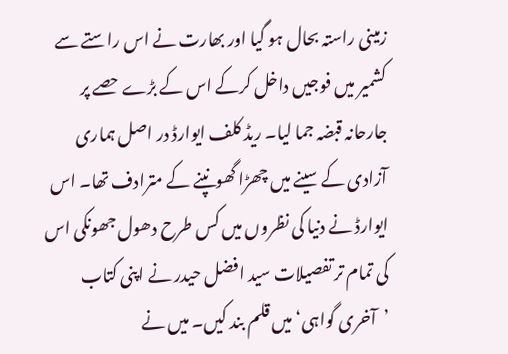زمینی راستہ بحال ہو گیا اور بھارت نے اس راستے سے کشمیر میں فوجیں داخل کرکے اس کے بڑے حصے پر جارحانہ قبضہ جما لیا۔ ریڈ کلف ایوارڈ در اصل ہماری آزادی کے سینے میں چھڑا گھونپنے کے مترادف تھا۔ اس ایوارڈ نے دنیا کی نظروں میں کس طرح دھول جھونکی اس کی تمام تر تفصیلات سید افضل حیدر نے اپنی کتاب ’آخری گواہی‘ میں قلم بند کیں۔ میں نے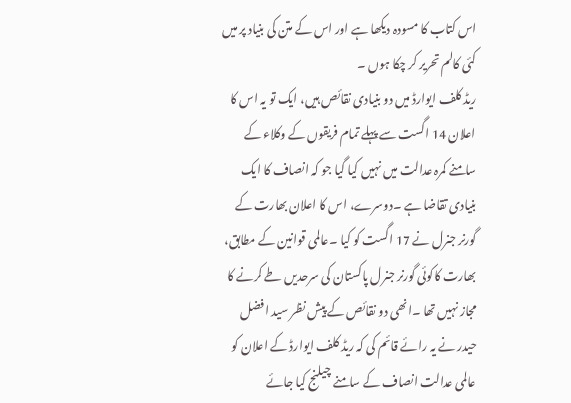اس کتاب کا مسودہ دیکھا ہے اور اس کے متن کی بنیاد پر میں کئی کالم تحریر کر چکا ہوں ۔
ریڈ کلف ایوارڈ میں دو بنیادی نقائص ہیں، ایک تو یہ اس کا اعلان 14 اگست سے پہلے تمام فریقوں کے وکلاء کے سامنے کمرہ عدالت میں نہیں کیا گیا جو کہ انصاف کا ایک بنیادی تقاضا ہے ۔دوسرے، اس کا اعلان بھارت کے گورنر جنرل نے 17 اگست کو کیا ۔عالمی قوانین کے مطابق، بھارت کاکوئی گورنر جنرل پاکستان کی سرحدیں طے کرنے کا مجاز نہیں تھا ۔انھی دو نقائص کے پیش نظر سید افضل حیدر نے یہ رائے قائم کی کہ ریڈ کلف ایوارڈ کے اعلان کو عالمی عدالت انصاف کے سامنے چیلنج کیا جائے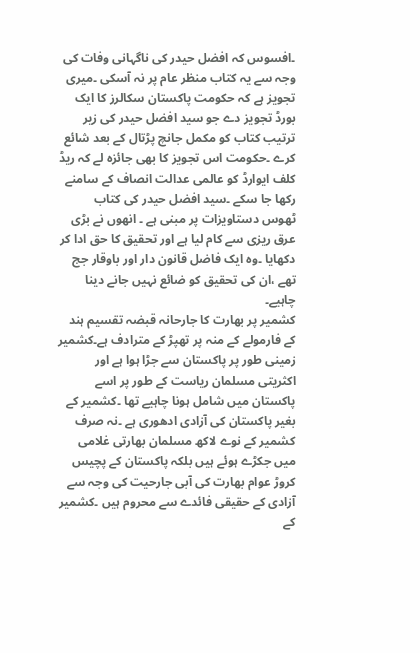۔افسوس کہ افضل حیدر کی ناگہانی وفات کی وجہ سے یہ کتاب منظر عام پر نہ آسکی ۔میری تجویز ہے کہ حکومت پاکستان سکالرز کا ایک بورڈ تجویز دے جو سید افضل حیدر کی زیر ترتیب کتاب کو مکمل جانچ پڑتال کے بعد شائع کرے ۔حکومت اس تجویز کا بھی جائزہ لے کہ ریڈ کلف ایوارڈ کو عالمی عدالت انصاف کے سامنے رکھا جا سکے ۔سید افضل حیدر کی کتاب ٹھوس دستاویزات پر مبنی ہے ۔ انھوں نے بڑی عرق ریزی سے کام لیا ہے اور تحقیق کا حق ادا کر دکھایا ۔وہ ایک فاضل قانون دار اور باوقار جج تھے ،ان کی تحقیق کو ضائع نہیں جانے دینا چاہیے۔
کشمیر پر بھارت کا جارحانہ قبضہ تقسیم ہند کے فارمولے کے منہ پر تھپڑ کے مترادف ہے۔کشمیر زمینی طور پر پاکستان سے جڑا ہوا ہے اور اکثریتی مسلمان ریاست کے طور پر اسے پاکستان میں شامل ہونا چاہیے تھا ۔کشمیر کے بغیر پاکستان کی آزادی ادھوری ہے ۔نہ صرف کشمیر کے نوے لاکھ مسلمان بھارتی غلامی میں جکڑے ہوئے ہیں بلکہ پاکستان کے پچیس کروڑ عوام بھارت کی آبی جارحیت کی وجہ سے آزادی کے حقیقی فائدے سے محروم ہیں ۔کشمیر کے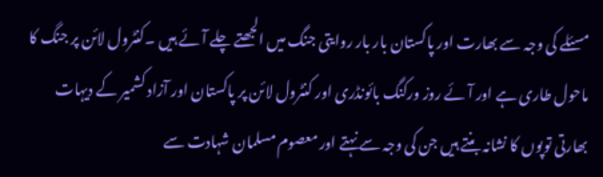مسئلے کی وجہ سے بھارت اور پاکستان بار بار روایتی جنگ میں الجھتے چلے آئے ہیں ۔کنٹرول لائن پر جنگ کا ماحول طاری ہے اور آئے روز ورکنگ بائونڈری اور کنٹرول لائن پر پاکستان اور آزاد کشمیر کے دیہات بھارتی توپوں کا نشانہ بنتے ہیں جن کی وجہ سے نہتے اور معصوم مسلمان شہادت سے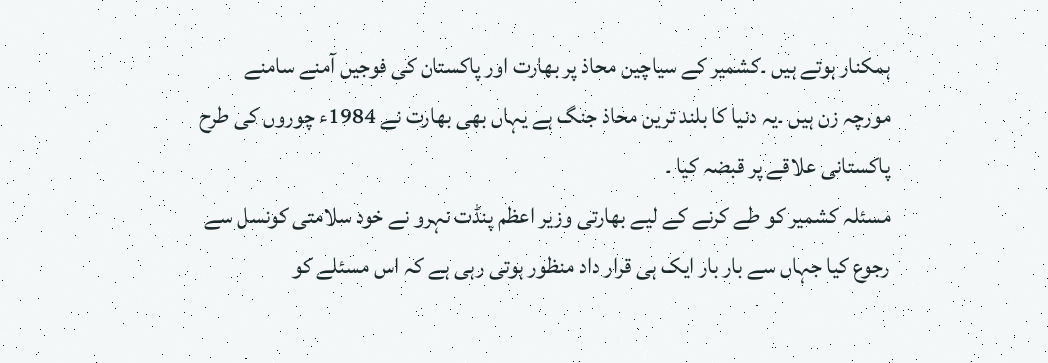ہمکنار ہوتے ہیں ۔کشمیر کے سیاچین محاذ پر بھارت اور پاکستان کی فوجیں آمنے سامنے مورچہ زن ہیں ۔یہ دنیا کا بلند ترین محاذ جنگ ہے یہاں بھی بھارت نے 1984ء چوروں کی طرح پاکستانی علاقے پر قبضہ کیا ۔
مسئلہ کشمیر کو طے کرنے کے لیے بھارتی وزیر اعظم پنڈت نہرو نے خود سلامتی کونسل سے رجوع کیا جہاں سے بار بار ایک ہی قرار داد منظور ہوتی رہی ہے کہ اس مسئلے کو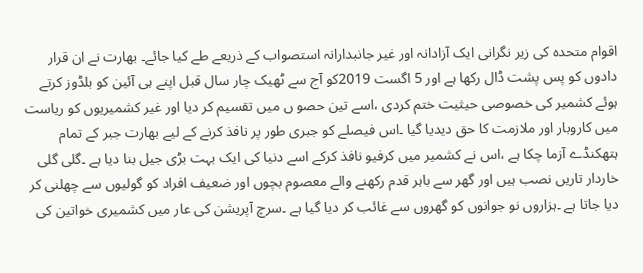اقوام متحدہ کی زیر نگرانی ایک آزادانہ اور غیر جانبدارانہ استصواب کے ذریعے طے کیا جائے۔ بھارت نے ان قرار دادوں کو پس پشت ڈال رکھا ہے اور 5 اگست 2019کو آج سے ٹھیک چار سال قبل اپنے ہی آئین کو بلڈوز کرتے ہوئے کشمیر کی خصوصی حیثیت ختم کردی ،اسے تین حصو ں میں تقسیم کر دیا اور غیر کشمیریوں کو ریاست میں کاروبار اور ملازمت کا حق دیدیا گیا ۔اس فیصلے کو جبری طور پر نافذ کرنے کے لیے بھارت جبر کے تمام ہتھکنڈے آزما چکا ہے ،اس نے کشمیر میں کرفیو نافذ کرکے اسے دنیا کی ایک بہت بڑی جیل بنا دیا ہے ۔گلی گلی خاردار تاریں نصب ہیں اور گھر سے باہر قدم رکھنے والے معصوم بچوں اور ضعیف افراد کو گولیوں سے چھلنی کر دیا جاتا ہے ۔ہزاروں نو جوانوں کو گھروں سے غائب کر دیا گیا ہے ۔سرچ آپریشن کی عار میں کشمیری خواتین کی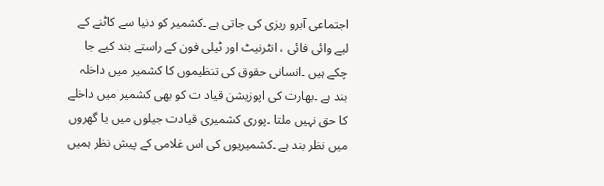اجتماعی آبرو ریزی کی جاتی ہے ۔کشمیر کو دنیا سے کاٹنے کے لیے وائی فائی ، انٹرنیٹ اور ٹیلی فون کے راستے بند کیے جا چکے ہیں ۔انسانی حقوق کی تنظیموں کا کشمیر میں داخلہ بند ہے ۔بھارت کی اپوزیشن قیاد ت کو بھی کشمیر میں داخلے کا حق نہیں ملتا ۔پوری کشمیری قیادت جیلوں میں یا گھروں میں نظر بند ہے ۔کشمیریوں کی اس غلامی کے پیش نظر ہمیں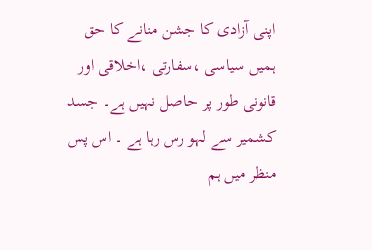اپنی آزادی کا جشن منانے کا حق ہمیں سیاسی ،سفارتی ،اخلاقی اور قانونی طور پر حاصل نہیں ہے۔ جسد کشمیر سے لہو رس رہا ہے ۔ اس پس منظر میں ہم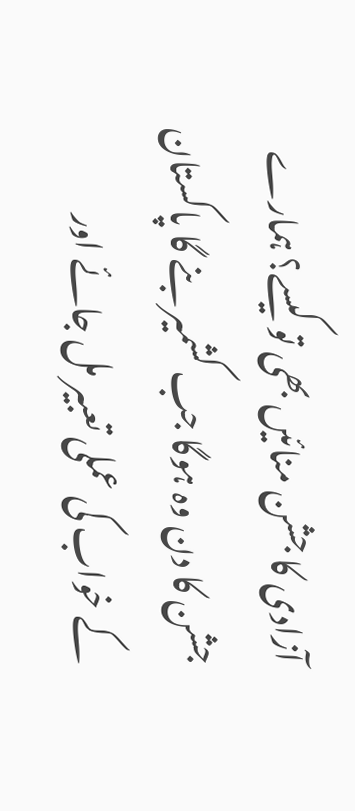آزادی کا جشن منائیں بھی تو کیسے؟ ہمارے جشن کا دن وہ ہوگا جب کشمیر بنے گا پاکستان کے خواب کی عملی تعبیر مل جائے اور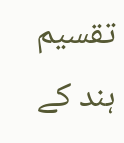تقسیم ہند کے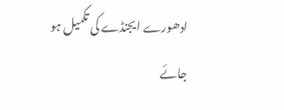ادھورے ایجنڈے کی تکمیل ہو جائے